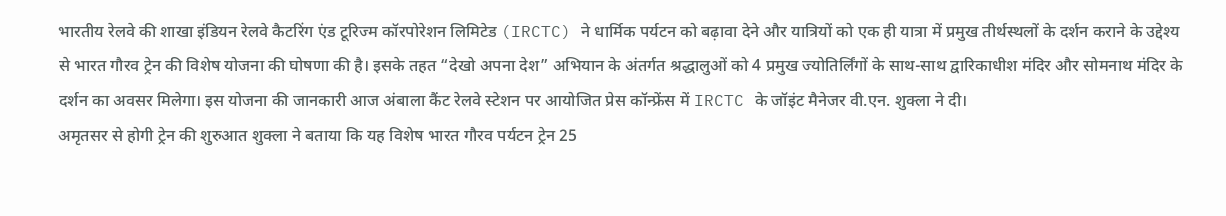भारतीय रेलवे की शाखा इंडियन रेलवे कैटरिंग एंड टूरिज्म कॉरपोरेशन लिमिटेड (IRCTC) ने धार्मिक पर्यटन को बढ़ावा देने और यात्रियों को एक ही यात्रा में प्रमुख तीर्थस्थलों के दर्शन कराने के उद्देश्य से भारत गौरव ट्रेन की विशेष योजना की घोषणा की है। इसके तहत “देखो अपना देश” अभियान के अंतर्गत श्रद्धालुओं को 4 प्रमुख ज्योतिर्लिंगों के साथ-साथ द्वारिकाधीश मंदिर और सोमनाथ मंदिर के दर्शन का अवसर मिलेगा। इस योजना की जानकारी आज अंबाला कैंट रेलवे स्टेशन पर आयोजित प्रेस कॉन्फ्रेंस में IRCTC के जॉइंट मैनेजर वी.एन. शुक्ला ने दी।
अमृतसर से होगी ट्रेन की शुरुआत शुक्ला ने बताया कि यह विशेष भारत गौरव पर्यटन ट्रेन 25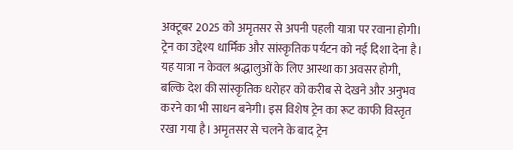अक्टूबर 2025 को अमृतसर से अपनी पहली यात्रा पर रवाना होगी। ट्रेन का उद्देश्य धार्मिक और सांस्कृतिक पर्यटन को नई दिशा देना है। यह यात्रा न केवल श्रद्धालुओं के लिए आस्था का अवसर होगी, बल्कि देश की सांस्कृतिक धरोहर को करीब से देखने और अनुभव करने का भी साधन बनेगी। इस विशेष ट्रेन का रूट काफी विस्तृत रखा गया है। अमृतसर से चलने के बाद ट्रेन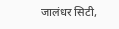जालंधर सिटी,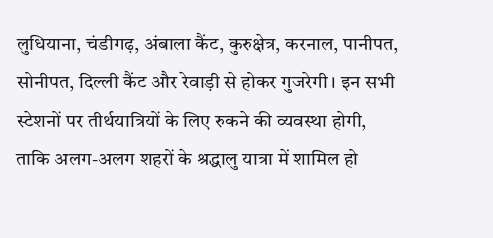लुधियाना, चंडीगढ़, अंबाला कैंट, कुरुक्षेत्र, करनाल, पानीपत, सोनीपत, दिल्ली कैंट और रेवाड़ी से होकर गुजरेगी। इन सभी स्टेशनों पर तीर्थयात्रियों के लिए रुकने की व्यवस्था होगी, ताकि अलग-अलग शहरों के श्रद्धालु यात्रा में शामिल हो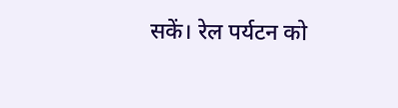सकें। रेल पर्यटन को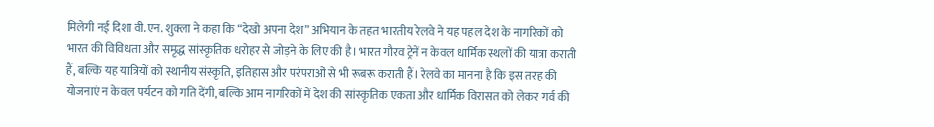मिलेगी नई दिशा वी.एन. शुक्ला ने कहा कि “देखो अपना देश” अभियान के तहत भारतीय रेलवे ने यह पहल देश के नागरिकों को भारत की विविधता और समृद्ध सांस्कृतिक धरोहर से जोड़ने के लिए की है। भारत गौरव ट्रेनें न केवल धार्मिक स्थलों की यात्रा कराती हैं, बल्कि यह यात्रियों को स्थानीय संस्कृति, इतिहास और परंपराओं से भी रूबरू कराती हैं। रेलवे का मानना है कि इस तरह की योजनाएं न केवल पर्यटन को गति देंगी, बल्कि आम नागरिकों में देश की सांस्कृतिक एकता और धार्मिक विरासत को लेकर गर्व की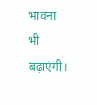भावना भी बढ़ाएंगी।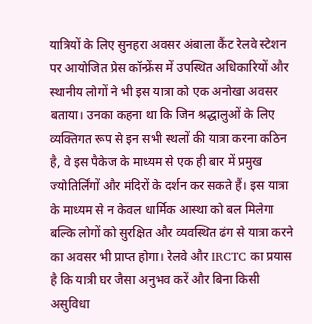यात्रियों के लिए सुनहरा अवसर अंबाला कैंट रेलवे स्टेशन पर आयोजित प्रेस कॉन्फ्रेंस में उपस्थित अधिकारियों और स्थानीय लोगों ने भी इस यात्रा को एक अनोखा अवसर बताया। उनका कहना था कि जिन श्रद्धालुओं के लिए व्यक्तिगत रूप से इन सभी स्थलों की यात्रा करना कठिन है, वे इस पैकेज के माध्यम से एक ही बार में प्रमुख ज्योतिर्लिंगों और मंदिरों के दर्शन कर सकते हैं। इस यात्रा के माध्यम से न केवल धार्मिक आस्था को बल मिलेगा बल्कि लोगों को सुरक्षित और व्यवस्थित ढंग से यात्रा करने का अवसर भी प्राप्त होगा। रेलवे और IRCTC का प्रयास है कि यात्री घर जैसा अनुभव करें और बिना किसी असुविधा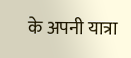के अपनी यात्रा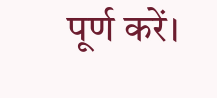पूर्ण करें।